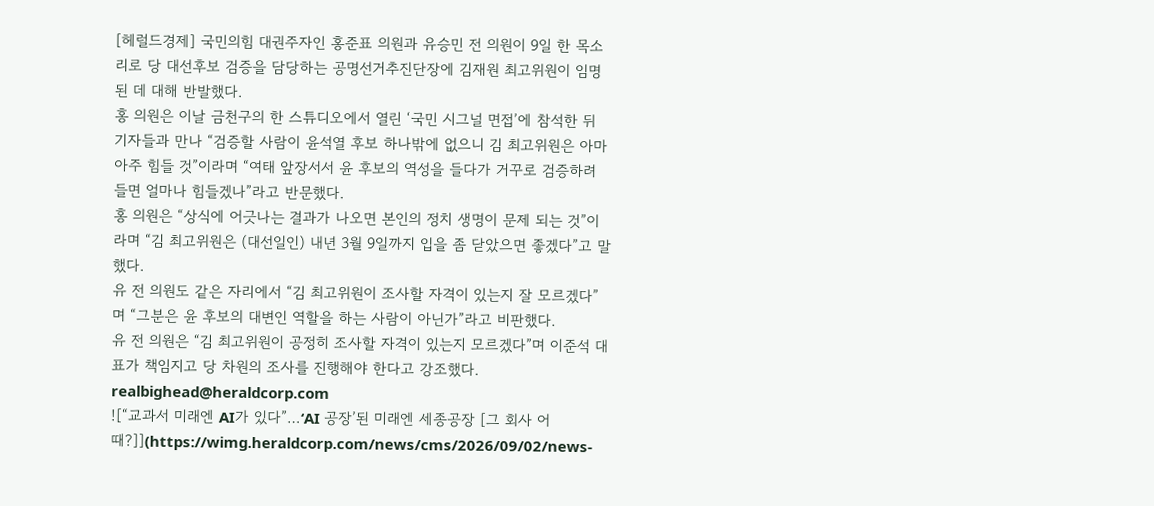[헤럴드경제] 국민의힘 대권주자인 홍준표 의원과 유승민 전 의원이 9일 한 목소리로 당 대선후보 검증을 담당하는 공명선거추진단장에 김재원 최고위원이 임명된 데 대해 반발했다.
홍 의원은 이날 금천구의 한 스튜디오에서 열린 ‘국민 시그널 면접’에 참석한 뒤 기자들과 만나 “검증할 사람이 윤석열 후보 하나밖에 없으니 김 최고위원은 아마 아주 힘들 것”이라며 “여태 앞장서서 윤 후보의 역성을 들다가 거꾸로 검증하려 들면 얼마나 힘들겠나”라고 반문했다.
홍 의원은 “상식에 어긋나는 결과가 나오면 본인의 정치 생명이 문제 되는 것”이라며 “김 최고위원은 (대선일인) 내년 3월 9일까지 입을 좀 닫았으면 좋겠다”고 말했다.
유 전 의원도 같은 자리에서 “김 최고위원이 조사할 자격이 있는지 잘 모르겠다”며 “그분은 윤 후보의 대변인 역할을 하는 사람이 아닌가”라고 비판했다.
유 전 의원은 “김 최고위원이 공정히 조사할 자격이 있는지 모르겠다”며 이준석 대표가 책임지고 당 차원의 조사를 진행해야 한다고 강조했다.
realbighead@heraldcorp.com
![“교과서 미래엔 AI가 있다”…‘AI 공장’된 미래엔 세종공장 [그 회사 어때?]](https://wimg.heraldcorp.com/news/cms/2026/09/02/news-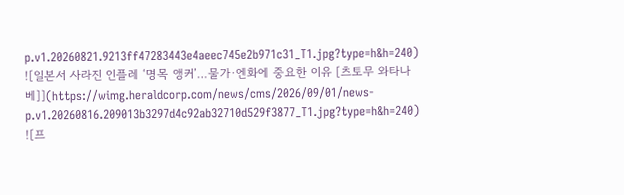p.v1.20260821.9213ff47283443e4aeec745e2b971c31_T1.jpg?type=h&h=240)
![일본서 사라진 인플레 ‘명목 앵커’…물가·엔화에 중요한 이유 [츠토무 와타나베]](https://wimg.heraldcorp.com/news/cms/2026/09/01/news-p.v1.20260816.209013b3297d4c92ab32710d529f3877_T1.jpg?type=h&h=240)
![프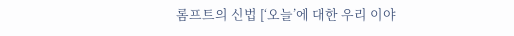롬프트의 신법 [‘오늘’에 대한 우리 이야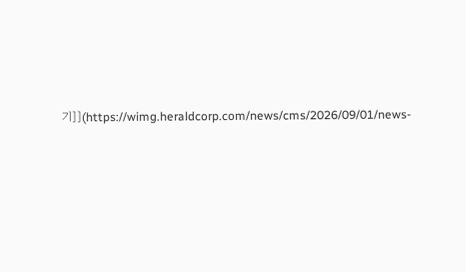기]](https://wimg.heraldcorp.com/news/cms/2026/09/01/news-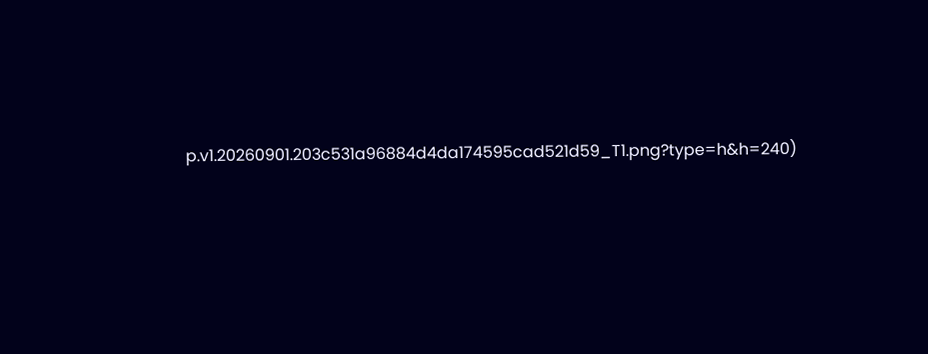p.v1.20260901.203c531a96884d4da174595cad521d59_T1.png?type=h&h=240)